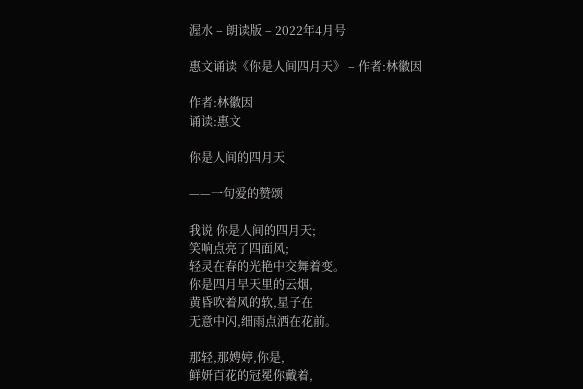渥水 – 朗读版 – 2022年4月号

惠文诵读《你是人间四月天》 – 作者:林徽因

作者:林徽因
诵读:惠文

你是人间的四月天

——一句爱的赞颂

我说 你是人间的四月天;
笑响点亮了四面风;
轻灵在春的光艳中交舞着变。
你是四月早天里的云烟,
黄昏吹着风的软,星子在
无意中闪,细雨点洒在花前。

那轻,那娉婷,你是,
鲜妍百花的冠冕你戴着,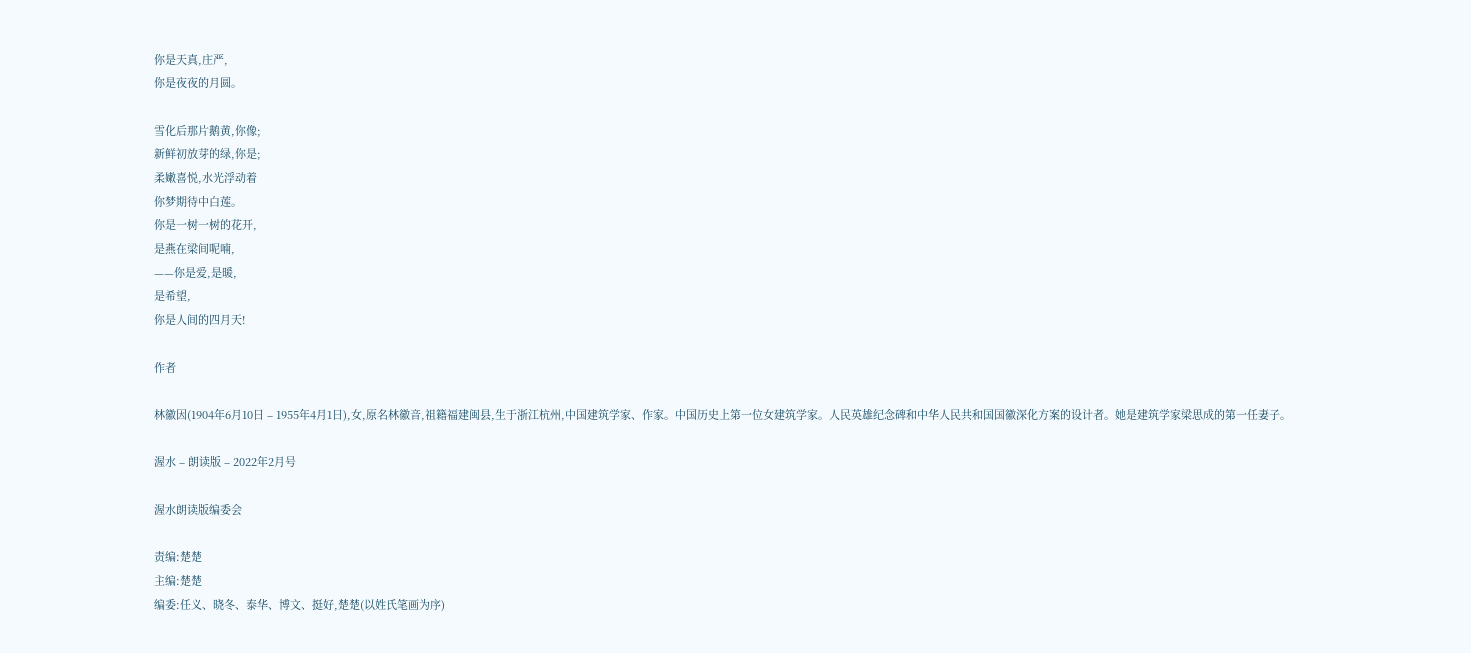你是天真,庄严,
你是夜夜的月圆。

雪化后那片鹅黄,你像;
新鲜初放芽的绿,你是;
柔嫩喜悦,水光浮动着
你梦期待中白莲。
你是一树一树的花开,
是燕在梁间呢喃,
——你是爱,是暖,
是希望,
你是人间的四月天!

作者

林徽因(1904年6月10日 – 1955年4月1日),女,原名林徽音,祖籍福建闽县,生于浙江杭州,中国建筑学家、作家。中国历史上第一位女建筑学家。人民英雄纪念碑和中华人民共和国国徽深化方案的设计者。她是建筑学家梁思成的第一任妻子。

渥水 – 朗读版 – 2022年2月号

渥水朗读版编委会

责编:楚楚
主编:楚楚
编委:任义、晓冬、泰华、博文、挺好,楚楚(以姓氏笔画为序)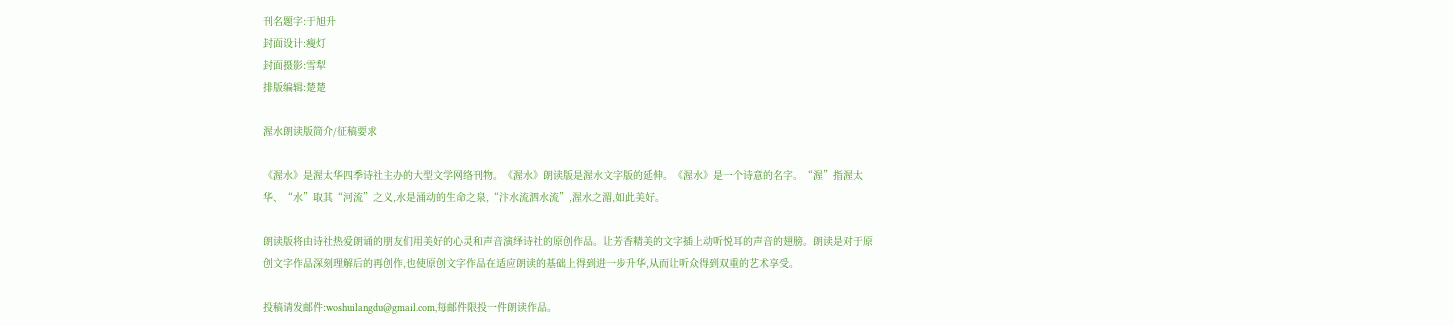刊名题字:于旭升
封面设计:瘦灯
封面摄影:雪犁
排版编辑:楚楚

渥水朗读版简介/征稿要求

《渥水》是渥太华四季诗社主办的大型文学网络刊物。《渥水》朗读版是渥水文字版的延伸。《渥水》是一个诗意的名字。“渥”指渥太华、“水”取其“河流”之义,水是涌动的生命之泉,“汴水流泗水流”,渥水之湄,如此美好。

朗读版将由诗社热爱朗诵的朋友们用美好的心灵和声音演绎诗社的原创作品。让芳香精美的文字插上动听悦耳的声音的翅膀。朗读是对于原创文字作品深刻理解后的再创作,也使原创文字作品在适应朗读的基础上得到进一步升华,从而让听众得到双重的艺术享受。

投稿请发邮件:woshuilangdu@gmail.com,每邮件限投一件朗读作品。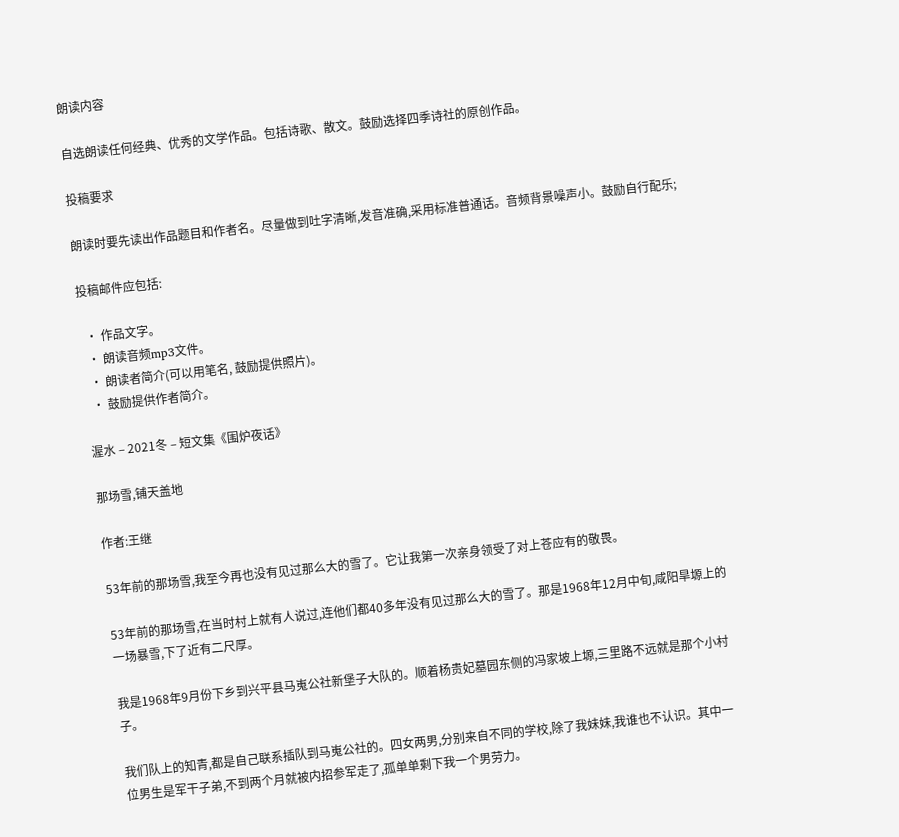朗读内容

自选朗读任何经典、优秀的文学作品。包括诗歌、散文。鼓励选择四季诗社的原创作品。

投稿要求

朗读时要先读出作品题目和作者名。尽量做到吐字清晰,发音准确,采用标准普通话。音频背景噪声小。鼓励自行配乐;

投稿邮件应包括:

  • 作品文字。
  • 朗读音频mp3文件。
  • 朗读者简介(可以用笔名, 鼓励提供照片)。
  • 鼓励提供作者简介。

渥水 – 2021冬 – 短文集《围炉夜话》

那场雪,铺天盖地

作者:王继

53年前的那场雪,我至今再也没有见过那么大的雪了。它让我第一次亲身领受了对上苍应有的敬畏。

53年前的那场雪,在当时村上就有人说过,连他们都40多年没有见过那么大的雪了。那是1968年12月中旬,咸阳旱塬上的一场暴雪,下了近有二尺厚。

我是1968年9月份下乡到兴平县马嵬公社新堡子大队的。顺着杨贵妃墓园东侧的冯家坡上塬,三里路不远就是那个小村子。

我们队上的知青,都是自己联系插队到马嵬公社的。四女两男,分别来自不同的学校,除了我妹妹,我谁也不认识。其中一位男生是军干子弟,不到两个月就被内招参军走了,孤单单剩下我一个男劳力。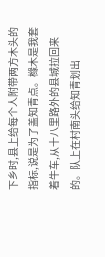下乡时,县上给每个人附带两方木头的指标,说是为了盖知青点。橼木是我套着牛车,从十八里路外的县城拉回来的。队上在村南头给知青划出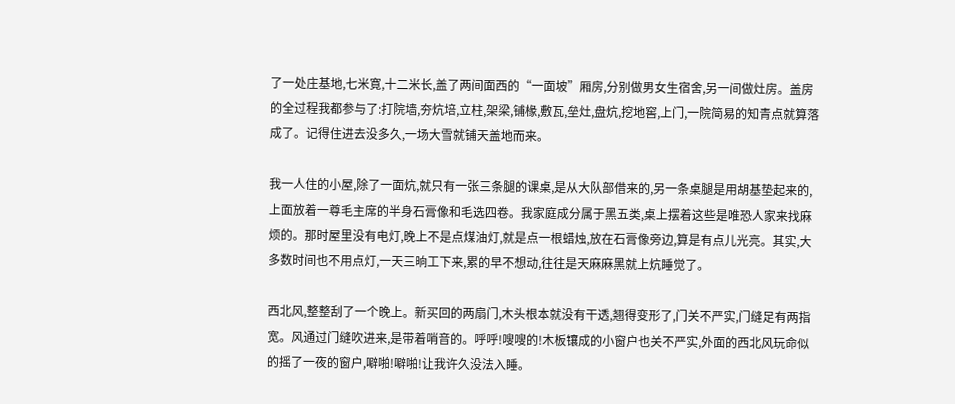了一处庄基地,七米寛,十二米长,盖了两间面西的“一面坡”厢房,分别做男女生宿舍,另一间做灶房。盖房的全过程我都参与了:打院墙,夯炕培,立柱,架梁,铺椽,敷瓦,垒灶,盘炕,挖地窖,上门,一院简易的知青点就算落成了。记得住进去没多久,一场大雪就铺天盖地而来。

我一人住的小屋,除了一面炕,就只有一张三条腿的课桌,是从大队部借来的,另一条桌腿是用胡基垫起来的,上面放着一尊毛主席的半身石膏像和毛选四卷。我家庭成分属于黑五类,桌上摆着这些是唯恐人家来找麻烦的。那时屋里没有电灯,晚上不是点煤油灯,就是点一根蜡烛,放在石膏像旁边,算是有点儿光亮。其实,大多数时间也不用点灯,一天三晌工下来,累的早不想动,往往是天麻麻黑就上炕睡觉了。

西北风,整整刮了一个晚上。新买回的两扇门,木头根本就没有干透,翘得变形了,门关不严实,门缝足有两指宽。风通过门缝吹进来,是带着哨音的。呼呼!嗖嗖的!木板镶成的小窗户也关不严实,外面的西北风玩命似的摇了一夜的窗户,噼啪!噼啪!让我许久没法入睡。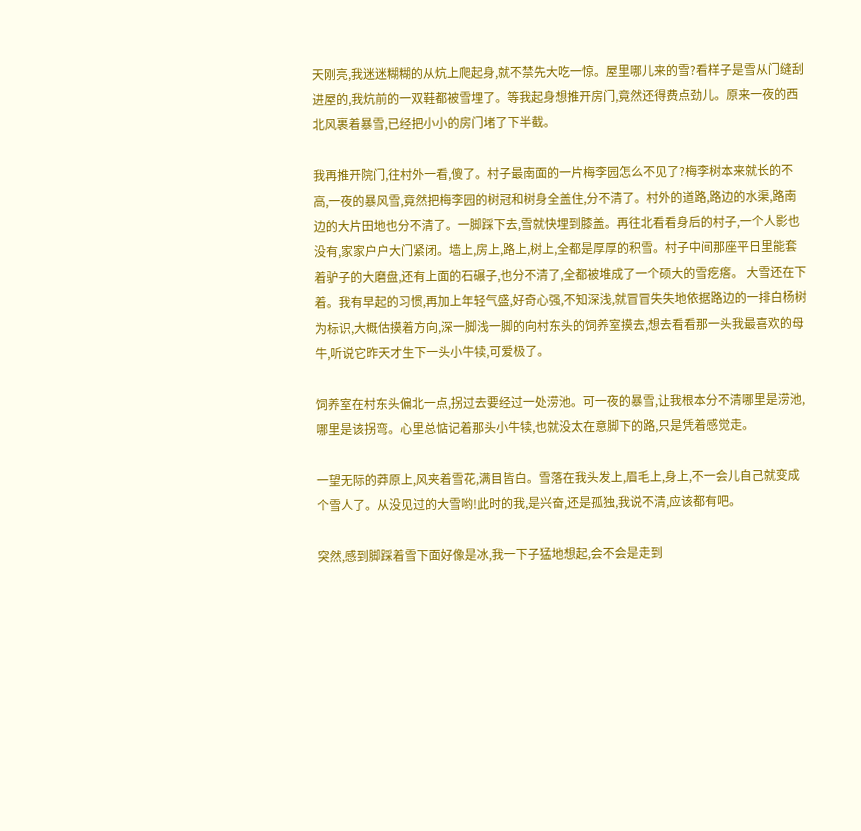天刚亮,我迷迷糊糊的从炕上爬起身,就不禁先大吃一惊。屋里哪儿来的雪?看样子是雪从门缝刮进屋的,我炕前的一双鞋都被雪埋了。等我起身想推开房门,竟然还得费点劲儿。原来一夜的西北风裹着暴雪,已经把小小的房门堵了下半截。

我再推开院门,往村外一看,傻了。村子最南面的一片梅李园怎么不见了?梅李树本来就长的不高,一夜的暴风雪,竟然把梅李园的树冠和树身全盖住,分不清了。村外的道路,路边的水渠,路南边的大片田地也分不清了。一脚踩下去,雪就快埋到膝盖。再往北看看身后的村子,一个人影也没有,家家户户大门紧闭。墙上,房上,路上,树上,全都是厚厚的积雪。村子中间那座平日里能套着驴子的大磨盘,还有上面的石碾子,也分不清了,全都被堆成了一个硕大的雪疙瘩。 大雪还在下着。我有早起的习惯,再加上年轻气盛,好奇心强,不知深浅,就冒冒失失地依据路边的一排白杨树为标识,大概估摸着方向,深一脚浅一脚的向村东头的饲养室摸去,想去看看那一头我最喜欢的母牛,听说它昨天才生下一头小牛犊,可爱极了。

饲养室在村东头偏北一点,拐过去要经过一处涝池。可一夜的暴雪,让我根本分不清哪里是涝池,哪里是该拐弯。心里总惦记着那头小牛犊,也就没太在意脚下的路,只是凭着感觉走。

一望无际的莽原上,风夹着雪花,满目皆白。雪落在我头发上,眉毛上,身上,不一会儿自己就变成个雪人了。从没见过的大雪哟!此时的我,是兴奋,还是孤独,我说不清,应该都有吧。

突然,感到脚踩着雪下面好像是冰,我一下子猛地想起,会不会是走到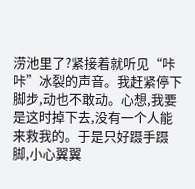涝池里了?紧接着就听见“咔咔”冰裂的声音。我赶紧停下脚步,动也不敢动。心想,我要是这时掉下去,没有一个人能来救我的。于是只好蹑手蹑脚,小心翼翼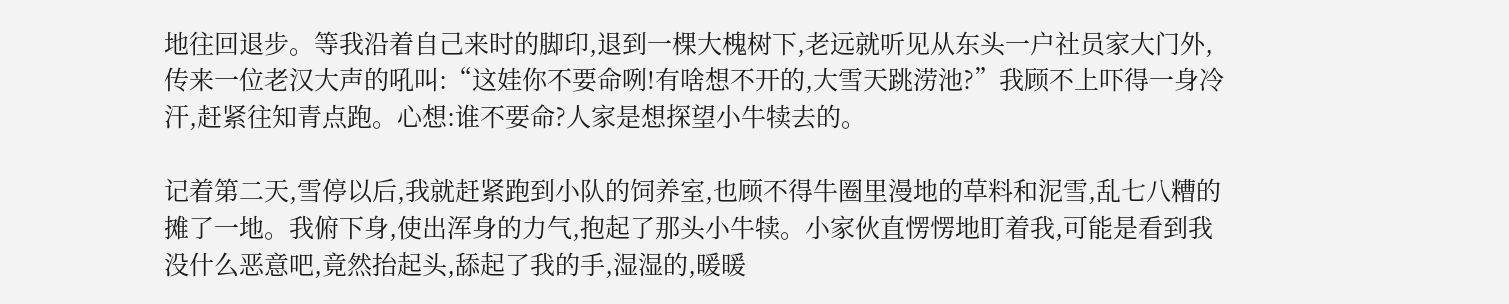地往回退步。等我沿着自己来时的脚印,退到一棵大槐树下,老远就听见从东头一户社员家大门外,传来一位老汉大声的吼叫:“这娃你不要命咧!有啥想不开的,大雪天跳涝池?”我顾不上吓得一身冷汗,赶紧往知青点跑。心想:谁不要命?人家是想探望小牛犊去的。

记着第二天,雪停以后,我就赶紧跑到小队的饲养室,也顾不得牛圈里漫地的草料和泥雪,乱七八糟的摊了一地。我俯下身,使出浑身的力气,抱起了那头小牛犊。小家伙直愣愣地盯着我,可能是看到我没什么恶意吧,竟然抬起头,舔起了我的手,湿湿的,暖暖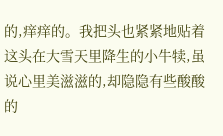的,痒痒的。我把头也紧紧地贴着这头在大雪天里降生的小牛犊,虽说心里美滋滋的,却隐隐有些酸酸的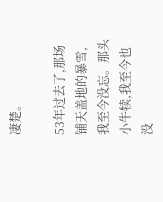凄楚。

53年过去了,那场铺天盖地的暴雪,我至今没忘。那头小牛犊,我至今也没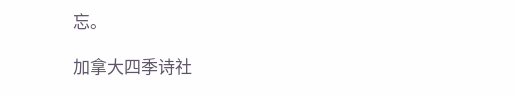忘。

加拿大四季诗社